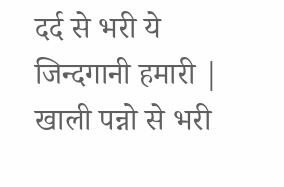दर्द से भरी ये जिन्दगानी हमारी |
खाली पन्नो से भरी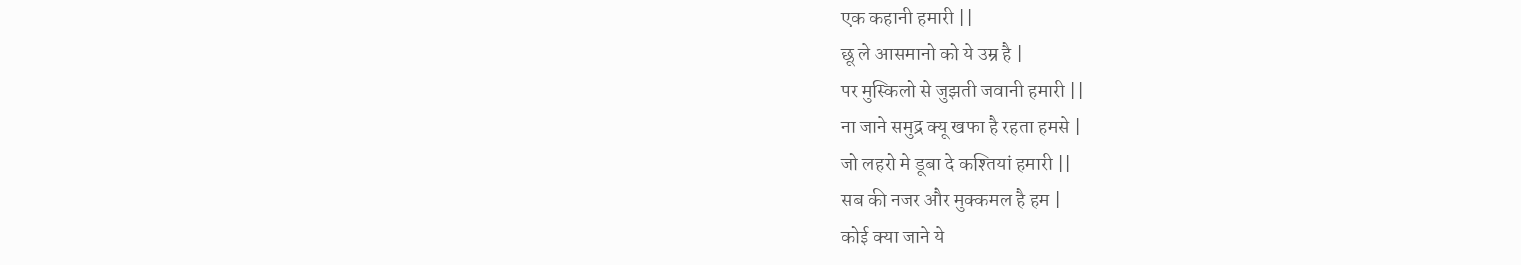एक कहानी हमारी ||
छू ले आसमानो को ये उम्र है |
पर मुस्किलो से जुझती जवानी हमारी ||
ना जाने समुद्र क्यू खफा है रहता हमसे |
जो लहरो मे डूबा दे कश्तियां हमारी ||
सब की नजर और मुक्कमल है हम |
कोई क्या जाने ये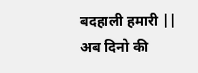बदहाली हमारी ||
अब दिनो की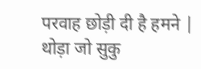परवाह छोड़ी दी है हमने |
थोड़ा जो सुकु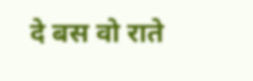दे बस वो राते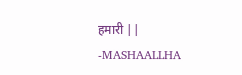हमारी ||
-MASHAALLHA